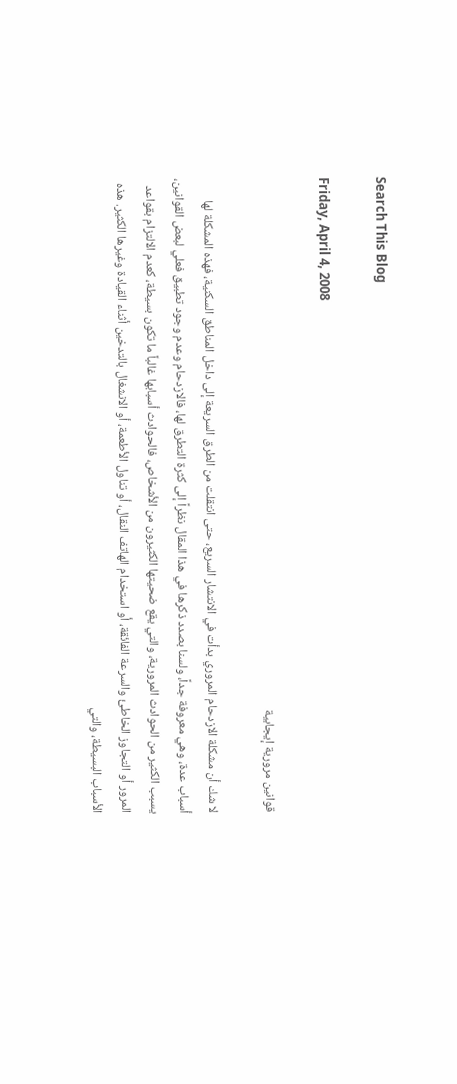Search This Blog

Friday, April 4, 2008

قوانين مرورية إيجابية

لا شك أن مشكلة الازدحام المروري بدأت في الانتشار السريع، حتى انتقلت من الطرق السريعة إلى داخل المناطق السكنية، فهذه المشكلة لها أسباب عدة، وهي معروفة جداً، ولسنا بصدد ذكرها في هذا المقال نظراً إلى كثرة التطرق لها، فالازدحام وعدم وجود تطبيق فعلي لبعض القوانين، يسبب الكثير من الحوادث المرورية، والتي يقع ضحيتها الكثيرون من الأشخاص، فالحوادث أسبابها غالباً ما تكون بسيطة، كعدم الالتزام بقواعد المرور أو التجاوز الخاطئ والسرعة الفائقة، أو استخدام الهاتف النقال، أو تناول الأطعمة، أو الانشغال بالتدخين أثناء القيادة وغيرها الكثير. هذه الأسباب البسيطة، والتي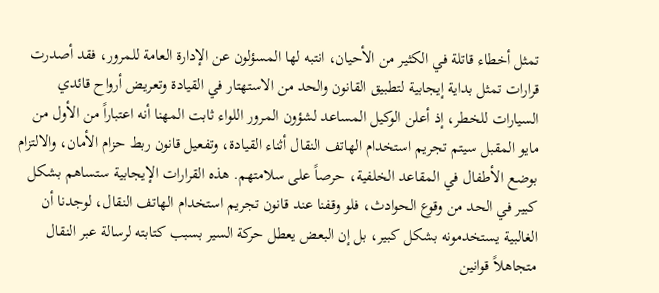تمثل أخطاء قاتلة في الكثير من الأحيان، انتبه لها المسؤلون عن الإدارة العامة للمرور، فقد أصدرت قرارات تمثل بداية إيجابية لتطبيق القانون والحد من الاستهتار في القيادة وتعريض أرواح قائدي السيارات للخطر، إذ أعلن الوكيل المساعد لشؤون المرور اللواء ثابت المهنا أنه اعتباراً من الأول من مايو المقبل سيتم تجريم استخدام الهاتف النقال أثناء القيادة، وتفعيل قانون ربط حزام الأمان، والالتزام بوضع الأطفال في المقاعد الخلفية، حرصاً على سلامتهم. هذه القرارات الإيجابية ستساهم بشكل كبير في الحد من وقوع الحوادث، فلو وقفنا عند قانون تجريم استخدام الهاتف النقال، لوجدنا أن الغالبية يستخدمونه بشكل كبير، بل إن البعض يعطل حركة السير بسبب كتابته لرسالة عبر النقال متجاهلاً قوانين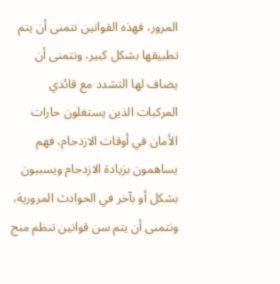المرور، فهذه القوانين نتمنى أن يتم تطبيقها بشكل كبير، ونتمنى أن يضاف لها التشدد مع قائدي المركبات الذين يستغلون حارات الأمان في أوقات الازدحام، فهم يساهمون بزيادة الازدحام ويسببون بشكل أو بآخر في الحوادث المرورية، ونتمنى أن يتم سن قوانين تنظم منح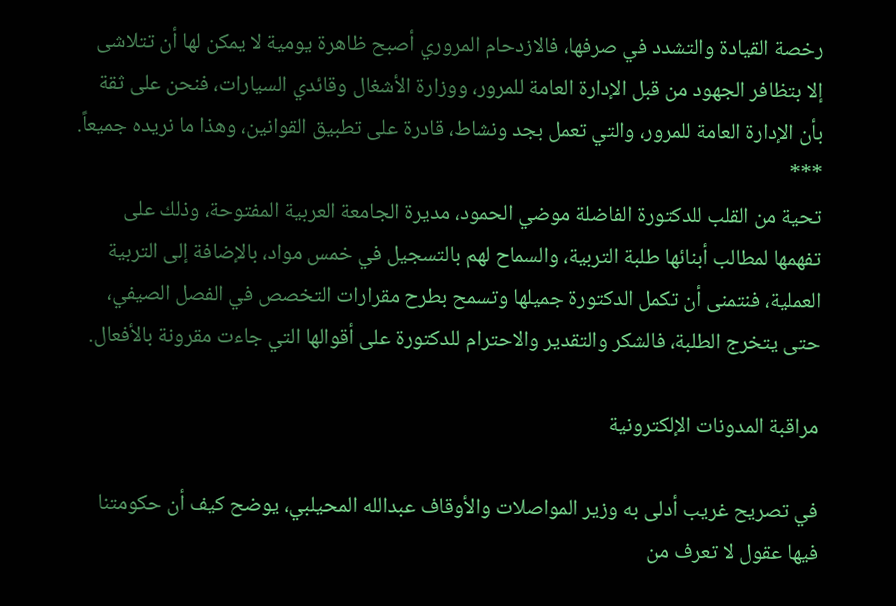رخصة القيادة والتشدد في صرفها، فالازدحام المروري أصبح ظاهرة يومية لا يمكن لها أن تتلاشى إلا بتظافر الجهود من قبل الإدارة العامة للمرور، ووزارة الأشغال وقائدي السيارات، فنحن على ثقة بأن الإدارة العامة للمرور، والتي تعمل بجد ونشاط، قادرة على تطبيق القوانين، وهذا ما نريده جميعاً.
***
تحية من القلب للدكتورة الفاضلة موضي الحمود، مديرة الجامعة العربية المفتوحة، وذلك على تفهمها لمطالب أبنائها طلبة التربية، والسماح لهم بالتسجيل في خمس مواد، بالإضافة إلى التربية العملية، فنتمنى أن تكمل الدكتورة جميلها وتسمح بطرح مقرارات التخصص في الفصل الصيفي، حتى يتخرج الطلبة، فالشكر والتقدير والاحترام للدكتورة على أقوالها التي جاءت مقرونة بالأفعال.

مراقبة المدونات الإلكترونية

في تصريح غريب أدلى به وزير المواصلات والأوقاف عبدالله المحيلبي، يوضح كيف أن حكومتنا فيها عقول لا تعرف من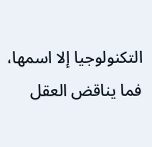التكنولوجيا إلا اسمها، فما يناقض العقل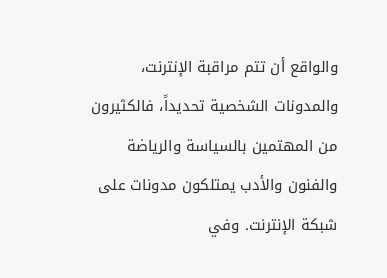والواقع أن تتم مراقبة الإنترنت، والمدونات الشخصية تحديداً، فالكثيرون من المهتمين بالسياسة والرياضة والفنون والأدب يمتلكون مدونات على شبكة الإنترنت. وفي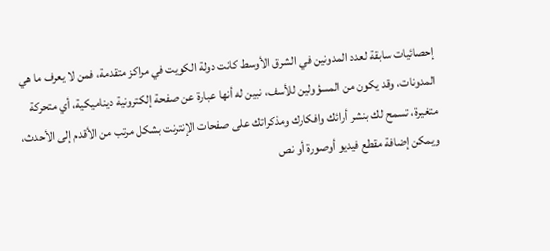إحصائيات سابقة لعدد المدونين في الشرق الأوسط كانت دولة الكويت في مراكز متقدمة، فمن لا يعرف ما هي المدونات، وقد يكون من المسؤولين للأسف، نبين له أنها عبارة عن صفحة إلكترونية ديناميكية، أي متحركة متغيرة، تسمح لك بنشر أرائك وافكارك ومذكراتك على صفحات الإنترنت بشكل مرتب من الأقدم إلى الأحدث، ويمكن إضافة مقطع فيديو أوصورة أو نص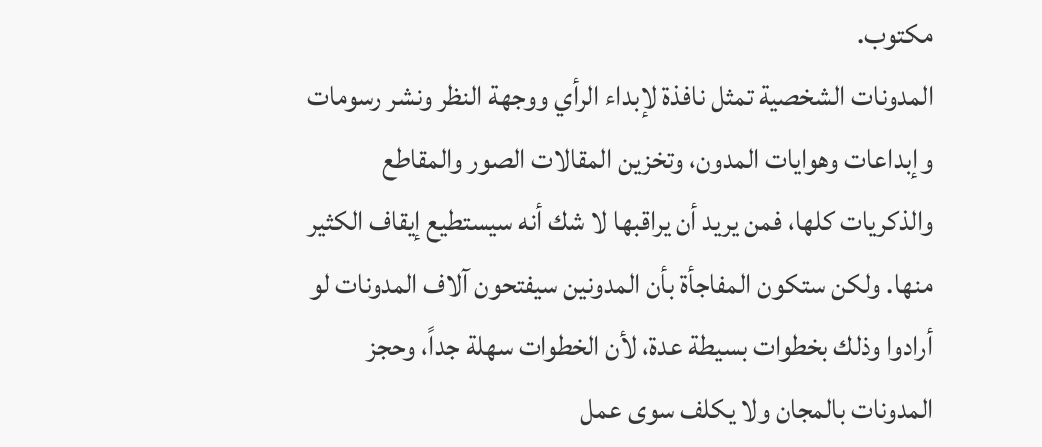مكتوب.
المدونات الشخصية تمثل نافذة لإبداء الرأي ووجهة النظر ونشر رسومات وإبداعات وهوايات المدون، وتخزين المقالات الصور والمقاطع والذكريات كلها، فمن يريد أن يراقبها لا شك أنه سيستطيع إيقاف الكثير منها. ولكن ستكون المفاجأة بأن المدونين سيفتحون آلاف المدونات لو أرادوا وذلك بخطوات بسيطة عدة، لأن الخطوات سهلة جداً، وحجز المدونات بالمجان ولا يكلف سوى عمل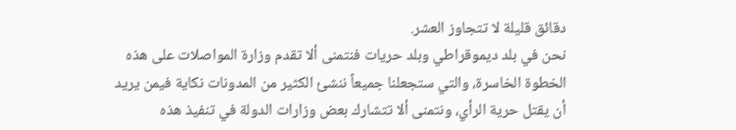دقائق قليلة لا تتجاوز العشر.
نحن في بلد ديموقراطي وبلد حريات فنتمنى ألا تقدم وزارة المواصلات على هذه الخطوة الخاسرة، والتي ستجعلنا جميعاً ننشئ الكثير من المدونات نكاية فيمن يريد أن يقتل حرية الرأي، ونتمنى ألا تتشارك بعض وزارات الدولة في تنفيذ هذه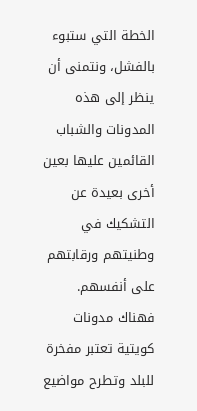الخطة التي ستبوء بالفشل، ونتمنى أن ينظر إلى هذه المدونات والشباب القائمين عليها بعين أخرى بعيدة عن التشكيك في وطنيتهم ورقابتهم على أنفسهم. فهناك مدونات كويتية تعتبر مفخرة للبلد وتطرح مواضيع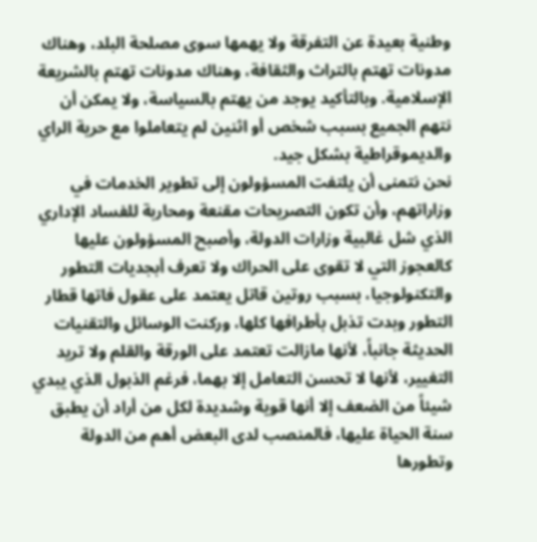وطنية بعيدة عن التفرقة ولا يهمها سوى مصلحة البلد، وهناك مدونات تهتم بالتراث والثقافة، وهناك مدونات تهتم بالشريعة الإسلامية. وبالتأكيد يوجد من يهتم بالسياسة، ولا يمكن أن نتهم الجميع بسبب شخص أو اثنين لم يتعاملوا مع حرية الراي والديموقراطية بشكل جيد.
نحن نتمنى أن يلتفت المسؤولون إلى تطوير الخدمات في وزاراتهم، وأن تكون التصريحات مقنعة ومحاربة للفساد الإداري الذي شل غالبية وزارات الدولة، وأصبح المسؤولون عليها كالعجوز التي لا تقوى على الحراك ولا تعرف أبجديات التطور والتكنولوجيا، بسبب روتين قاتل يعتمد على عقول فاتها قطار التطور وبدت تذبل بأطرافها كلها، وركنت الوسائل والتقنيات الحديثة جانباً، لأنها مازالت تعتمد على الورقة والقلم ولا تريد التغيير، لأنها لا تحسن التعامل إلا بهما، فرغم الذبول الذي يبدي شيئاً من الضعف إلا أنها قوية وشديدة لكل من أراد أن يطبق سنة الحياة عليها، فالمنصب لدى البعض أهم من الدولة وتطورها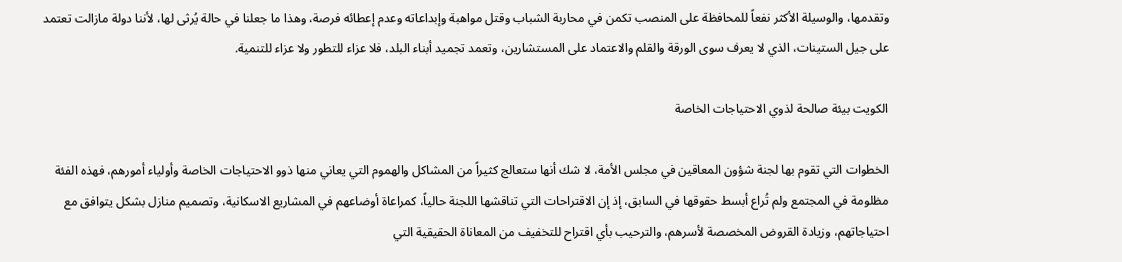وتقدمها، والوسيلة الأكثر نفعاً للمحافظة على المنصب تكمن في محاربة الشباب وقتل مواهبة وإبداعاته وعدم إعطائه فرصة، وهذا ما جعلنا في حالة يُرثى لها، لأننا دولة مازالت تعتمد على جيل الستينات، الذي لا يعرف سوى الورقة والقلم والاعتماد على المستشارين، وتعمد تجميد أبناء البلد، فلا عزاء للتطور ولا عزاء للتنمية.

الكويت بيئة صالحة لذوي الاحتياجات الخاصة

الخطوات التي تقوم بها لجنة شؤون المعاقين في مجلس الأمة، لا شك أنها ستعالج كثيراً من المشاكل والهموم التي يعاني منها ذوو الاحتياجات الخاصة وأولياء أمورهم، فهذه الفئة مظلومة في المجتمع ولم تُراع أبسط حقوقها في السابق، إذ إن الاقتراحات التي تناقشها اللجنة حالياً، كمراعاة أوضاعهم في المشاريع الاسكانية، وتصميم منازل بشكل يتوافق مع احتياجاتهم، وزيادة القروض المخصصة لأسرهم، والترحيب بأي اقتراح للتخفيف من المعاناة الحقيقية التي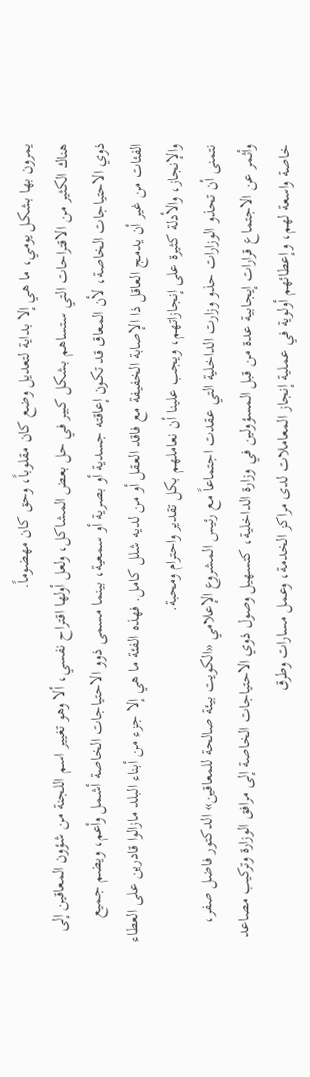يمرون بها بشكل يومي، ما هي إلا بداية لتعديل وضع كان مقلوباً، وحق كان مهضوماً.
هناك الكثير من الاقتراحات التي ستساهم بشكل كبير في حل بعض المشاكل، ولعل أولها اقتراح نفسي، ألا وهو تغيير اسم اللجنة من شؤون المعاقين إلى ذوي الاحتياجات الخاصة، لأن المعاق قد تكون إعاقته جسدية أو بصرية أو سمعية، بينما مسمى ذوو الاحتياجات الخاصة أشمل وأعم، ويضم جميع الفئات من غير أن يدمج العاقل ذا الإصابة الخفيفة مع فاقد العقل أو من لديه شلل كامل. فهذه الفئة ما هي إلا جزء من أبناء البلد مازالوا قادرين على العطاء والإنجاز، والأدلة كثيرة على إنجازاتهم، ويجب علينا أن نعاملهم بكل تقدير واحترام ومحبة.
نتمنى أن تحذو الوزارات حذو وزارت الداخلية التي عقدت اجتماعاً مع رئيس المشروع الإعلامي «الكويت بيئة صالحة للمعاقين» الدكتور فاضل صفر، وأثمر عن الاجتماع قرارات إيجابية عدة من قبل المسؤولين في وزارة الداخلية، كتسهيل وصول ذوي الاحتياجات الخاصة إلى مرافق الوزارة وتركيب مصاعد خاصة واسعة لهم، وإعطائهم أولوية في عملية إنجاز المعاملات لدى مراكز الخدمة، وعمل مسارات وطرق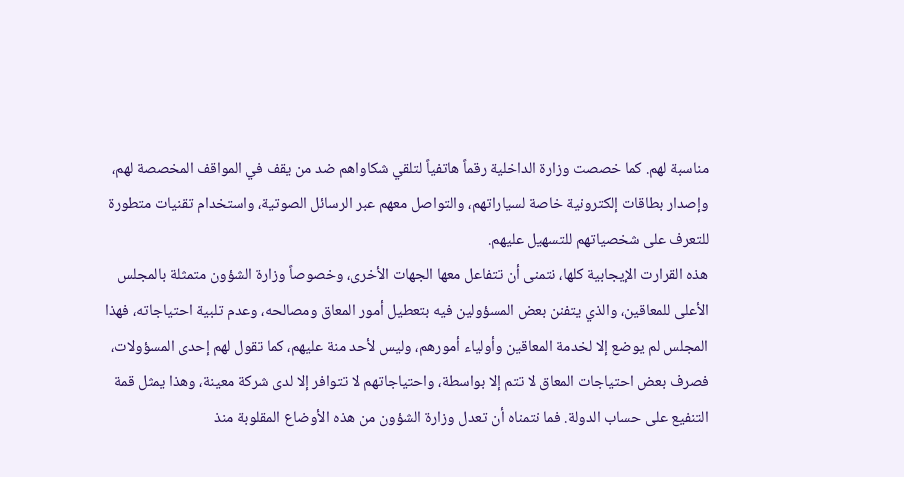مناسبة لهم. كما خصصت وزارة الداخلية رقماً هاتفياً لتلقي شكاواهم ضد من يقف في المواقف المخصصة لهم، وإصدار بطاقات إلكترونية خاصة لسياراتهم، والتواصل معهم عبر الرسائل الصوتية، واستخدام تقنيات متطورة للتعرف على شخصياتهم للتسهيل عليهم.
هذه القرارت الإيجابية كلها، نتمنى أن تتفاعل معها الجهات الأخرى، وخصوصاً وزارة الشؤون متمثلة بالمجلس الأعلى للمعاقين، والذي يتفنن بعض المسؤولين فيه بتعطيل أمور المعاق ومصالحه، وعدم تلبية احتياجاته، فهذا المجلس لم يوضع إلا لخدمة المعاقين وأولياء أمورهم، وليس لأحد منة عليهم، كما تقول لهم إحدى المسؤولات، فصرف بعض احتياجات المعاق لا تتم إلا بواسطة، واحتياجاتهم لا تتوافر إلا لدى شركة معينة، وهذا يمثل قمة التنفيع على حساب الدولة. فما نتمناه أن تعدل وزارة الشؤون من هذه الأوضاع المقلوبة منذ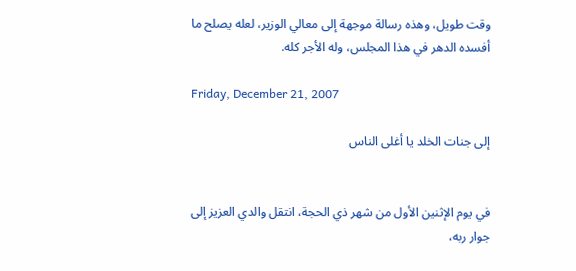وقت طويل، وهذه رسالة موجهة إلى معالي الوزير، لعله يصلح ما أفسده الدهر في هذا المجلس، وله الأجر كله.

Friday, December 21, 2007

إلى جنات الخلد يا أغلى الناس


في يوم الإثنين الأول من شهر ذي الحجة، انتقل والدي العزيز إلى جوار ربه،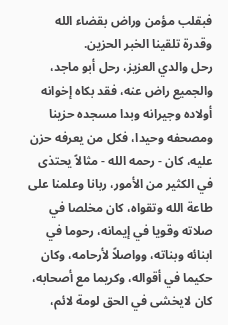فبقلب مؤمن وراض بقضاء الله وقدرة تلقينا الخبر الحزين.
رحل والدي العزيز، رحل أبو ماجد، والجميع راض عنه، فقد بكاه إخوانه أولاده وجيرانه وبدا مسجده حزينا ومصحفه وحيدا، فكل من يعرفه حزن عليه، كان - رحمه الله - مثالاً يحتذى في الكثير من الأمور، ربانا وعلمنا على طاعة الله وتقواه، كان مخلصا في صلاته وقويا في إيمانه، رحوما في ابنائه وبناته، وواصلاً لأرحامه، وكان حكيما في أقواله، وكريما مع أصحابه، كان لايخشى في الحق لومة لائم،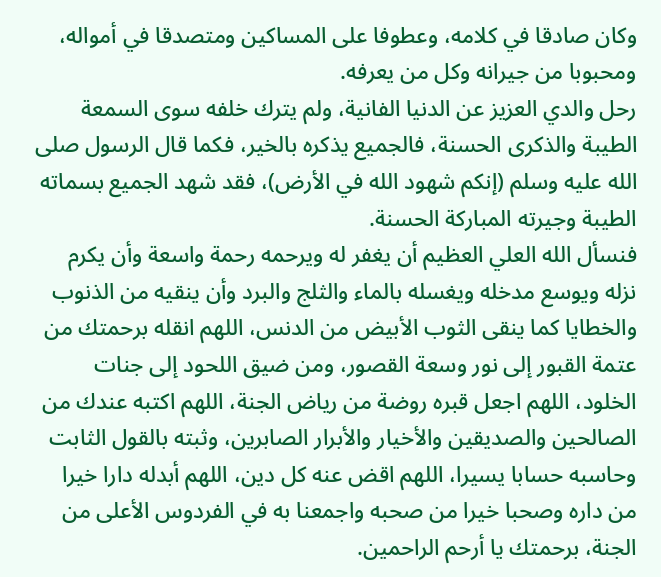وكان صادقا في كلامه، وعطوفا على المساكين ومتصدقا في أمواله، ومحبوبا من جيرانه وكل من يعرفه.
رحل والدي العزيز عن الدنيا الفانية، ولم يترك خلفه سوى السمعة الطيبة والذكرى الحسنة، فالجميع يذكره بالخير، فكما قال الرسول صلى الله عليه وسلم (إنكم شهود الله في الأرض)، فقد شهد الجميع بسماته الطيبة وجيرته المباركة الحسنة.
فنسأل الله العلي العظيم أن يغفر له ويرحمه رحمة واسعة وأن يكرم نزله ويوسع مدخله ويغسله بالماء والثلج والبرد وأن ينقيه من الذنوب والخطايا كما ينقى الثوب الأبيض من الدنس، اللهم انقله برحمتك من عتمة القبور إلى نور وسعة القصور، ومن ضيق اللحود إلى جنات الخلود، اللهم اجعل قبره روضة من رياض الجنة، اللهم اكتبه عندك من الصالحين والصديقين والأخيار والأبرار الصابرين، وثبته بالقول الثابت وحاسبه حسابا يسيرا، اللهم اقض عنه كل دين، اللهم أبدله دارا خيرا من داره وصحبا خيرا من صحبه واجمعنا به في الفردوس الأعلى من الجنة، برحمتك يا أرحم الراحمين.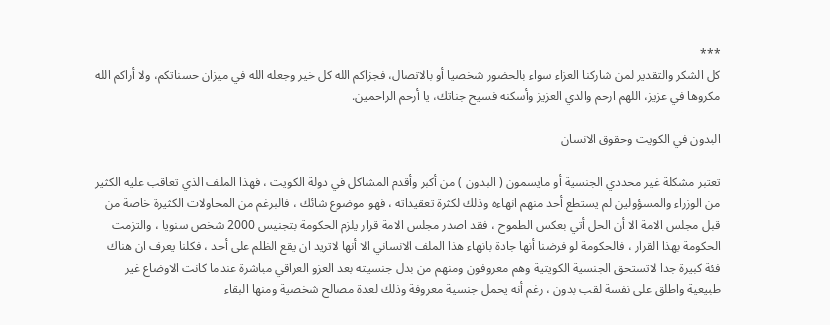***
كل الشكر والتقدير لمن شاركنا العزاء سواء بالحضور شخصيا أو بالاتصال، فجزاكم الله كل خير وجعله الله في ميزان حسناتكم، ولا أراكم الله مكروها في عزيز، اللهم ارحم والدي العزيز وأسكنه فسيح جناتك، يا أرحم الراحمين.

البدون في الكويت وحقوق الانسان

تعتبر مشكلة غير محددي الجنسية أو مايسمون ( البدون ) من أكبر وأقدم المشاكل في دولة الكويت ، فهذا الملف الذي تعاقب عليه الكثير من الوزراء والمسؤولين لم يستطع أحد منهم انهاءه وذلك لكثرة تعقيداته ، فهو موضوع شائك ، فالبرغم من المحاولات الكثيرة خاصة من قبل مجلس الامة الا أن الحل أتي بعكس الطموح ، فقد اصدر مجلس الامة قرار يلزم الحكومة بتجنيس 2000 شخص سنويا ، والتزمت الحكومة بهذا القرار ، فالحكومة لو فرضنا أنها جادة بانهاء هذا الملف الانساني الا أنها لاتريد ان يقع الظلم على أحد ، فكلنا يعرف ان هناك فئة كبيرة جدا لاتستحق الجنسية الكويتية وهم معروفون ومنهم من بدل جنسيته بعد العزو العراقي مباشرة عندما كانت الاوضاع غير طبيعية واطلق على نفسة لقب بدون ، رغم أنه يحمل جنسية معروفة وذلك لعدة مصالح شخصية ومنها البقاء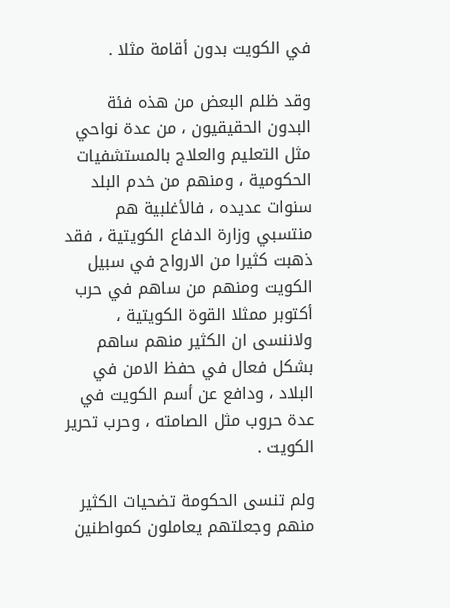في الكويت بدون أقامة مثلا .

وقد ظلم البعض من هذه فئة البدون الحقيقيون ، من عدة نواحي مثل التعليم والعلاج بالمستشفيات الحكومية ، ومنهم من خدم البلد سنوات عديده ، فالأغلبية هم منتسبي وزارة الدفاع الكويتية ، فقد ذهبت كثيرا من الارواح في سبيل الكويت ومنهم من ساهم في حرب أكتوبر ممثلا القوة الكويتية ، ولاننسى ان الكثير منهم ساهم بشكل فعال في حفظ الامن في البلاد ، ودافع عن أسم الكويت في عدة حروب مثل الصامته ، وحرب تحرير الكويت .

ولم تنسى الحكومة تضحيات الكثير منهم وجعلتهم يعاملون كمواطنين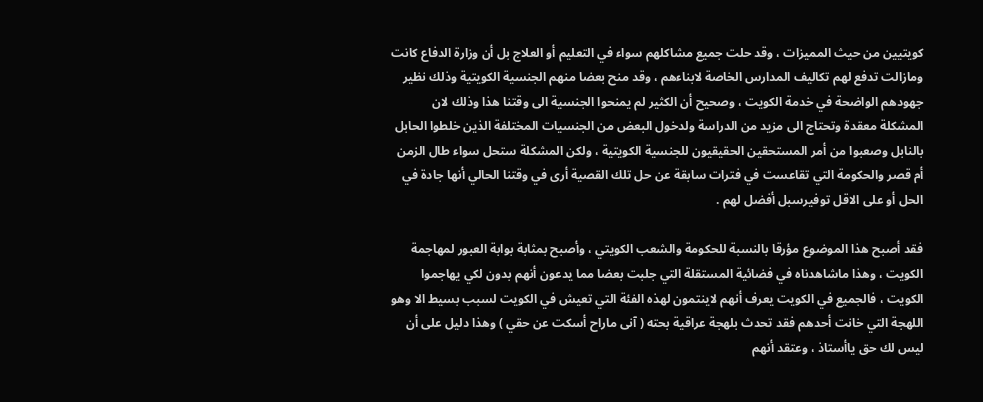كويتيين من حيث المميزات ، وقد حلت جميع مشاكلهم سواء في التعليم أو العلاج بل أن وزارة الدفاع كانت ومازالت تدفع لهم تكاليف المدارس الخاصة لابناءهم ، وقد منح بعضا منهم الجنسية الكويتية وذلك نظير جهودهم الواضحة في خدمة الكويت ، وصحيح أن الكثير لم يمنحوا الجنسية الى وقتنا هذا وذلك لان المشكلة معقدة وتحتاج الى مزيد من الدراسة ولدخول البعض من الجنسيات المختلفة الذين خلطوا الحابل بالنابل وصعبوا من أمر المستحقين الحقيقيون للجنسية الكويتية ، ولكن المشكلة ستحل سواء طال الزمن أم قصر والحكومة التي تقاعست في فترات سابقة عن حل تلك القصية أرى في وقتنا الحالي أنها جادة في الحل أو على الاقل توفيرسبل أفضل لهم .

فقد أصبح هذا الموضوع مؤرقا بالنسبة للحكومة والشعب الكويتي ، وأصبح بمثابة بوابة العبور لمهاجمة الكويت ، وهذا ماشاهدناه في فضائية المستقلة التي جلبت بعضا مما يدعون أنهم بدون لكي يهاجموا الكويت ، فالجميع في الكويت يعرف أنهم لاينتمون لهذه الفئة التي تعيش في الكويت لسبب بسيط الا وهو اللهجة التي خانت أحدهم فقد تحدث بلهجة عراقية بحته ( آنى ماراح أسكت عن حقي ) وهذا دليل على أن ليس لك حق ياأستاذ ، وعتقد أنهم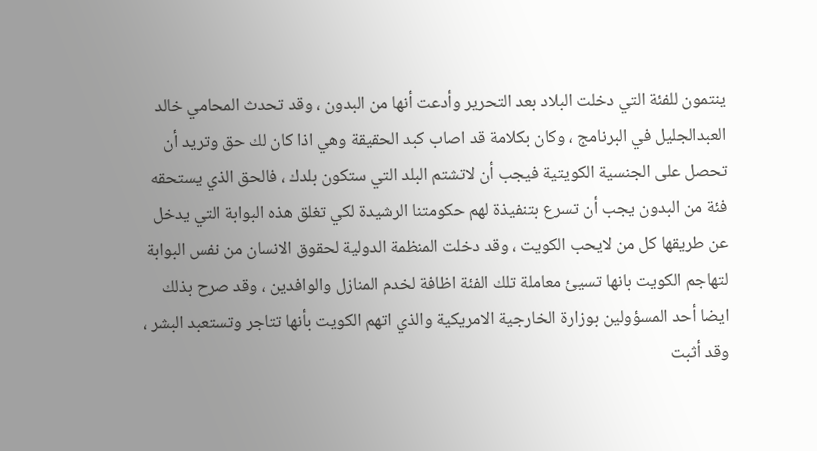ينتمون للفئة التي دخلت البلاد بعد التحرير وأدعت أنها من البدون ، وقد تحدث المحامي خالد العبدالجليل في البرنامج ، وكان بكلامة قد اصاب كبد الحقيقة وهي اذا كان لك حق وتريد أن تحصل على الجنسية الكويتية فيجب أن لاتشتم البلد التي ستكون بلدك ، فالحق الذي يستحقه فئة من البدون يجب أن تسرع بتنفيذة لهم حكومتنا الرشيدة لكي تغلق هذه البوابة التي يدخل عن طريقها كل من لايحب الكويت ، وقد دخلت المنظمة الدولية لحقوق الانسان من نفس البوابة لتهاجم الكويت بانها تسيئ معاملة تلك الفئة اظافة لخدم المنازل والوافدين ، وقد صرح بذلك ايضا أحد المسؤولين بوزارة الخارجية الامريكية والذي اتهم الكويت بأنها تتاجر وتستعبد البشر ، وقد أثبت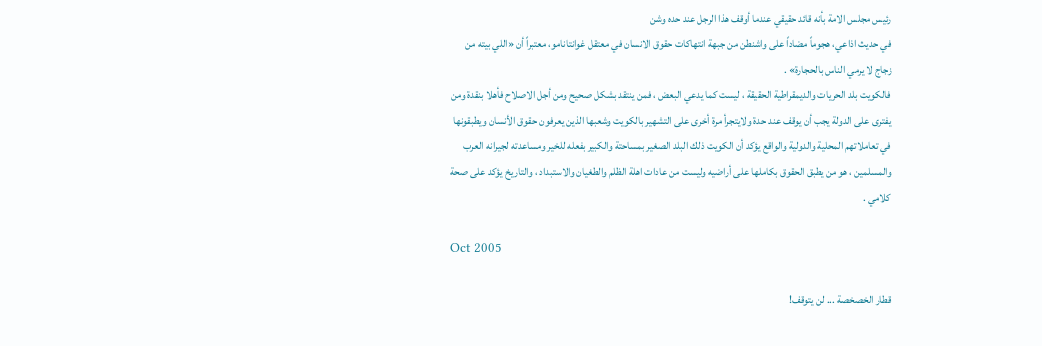رئيس مجلس الامة بأنه قائد حقيقي عندما أوقف هذا الرجل عند حده وشن
في حديث اذاعي، هجوماً مضاداً على واشنطن من جبهة انتهاكات حقوق الانسان في معتقل غوانتانامو، معتبراً أن «اللي بيته من زجاج لا يرمي الناس بالحجارة» .
فالكويت بلد الحريات والديمقراطية الحقيقة ، ليست كما يدعي البعض ، فمن ينتقد بشكل صحيح ومن أجل الاصلاح فأهلا بنقدة ومن يفترى على الدولة يجب أن يوقف عند حدة ولايتجرأ مرة أخرى على التشهير بالكويت وشعبها الذين يعرفون حقوق الأنسان ويطبقونها في تعاملاتهم المحلية والدولية والواقع يؤكد أن الكويت ذلك البلد الصغير بمساحتة والكبير بفعله للخير ومساعدته لجيرانه العرب والمسلمين ، هو من يطبق الحقوق بكاملها على أراضيه وليست من عادات اهلة الظلم والطغيان والاستبداد ، والتاريخ يؤكد على صحة كلامي .

Oct 2005

قطار الخصخصة ... لن يتوقف!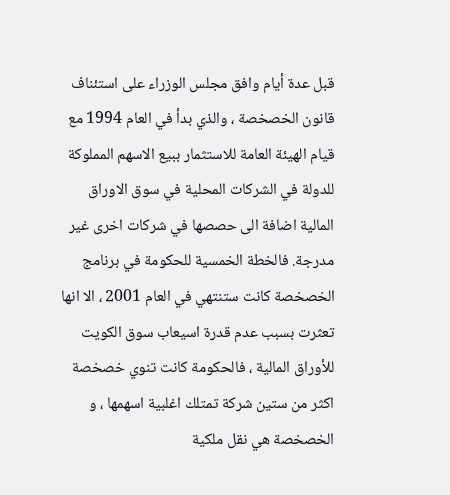قبل عدة أيام وافق مجلس الوزراء على استئناف قانون الخصخصة ، والذي بدأ في العام 1994 مع قيام الهيئة العامة للاستثمار ببيع الاسهم المملوكة للدولة في الشركات المحلية في سوق الاوراق المالية اضافة الى حصصها في شركات اخرى غير مدرجة. فالخطة الخمسية للحكومة في برنامج الخصخصة كانت ستنتهي في العام 2001 ، الا انها تعثرت بسبب عدم قدرة اسيعاب سوق الكويت للأوراق المالية ، فالحكومة كانت تنوي خصخصة اكثر من ستين شركة تمتلك اغلبية اسهمها ، و الخصخصة هي نقل ملكية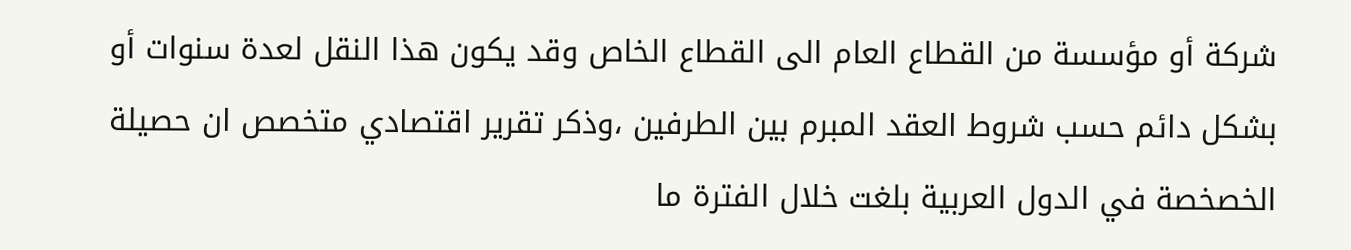شركة أو مؤسسة من القطاع العام الى القطاع الخاص وقد يكون هذا النقل لعدة سنوات أو بشكل دائم حسب شروط العقد المبرم بين الطرفين ،وذكر تقرير اقتصادي متخصص ان حصيلة الخصخصة في الدول العربية بلغت خلال الفترة ما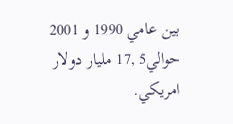بين عامي 1990 و 2001 حوالي5 ,17 مليار دولار امريكي.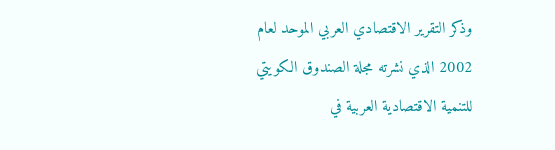وذكر التقرير الاقتصادي العربي الموحد لعام 2002 الذي نشرته مجلة الصندوق الكويتي للتنمية الاقتصادية العربية في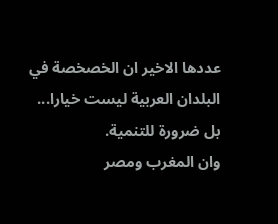عددها الاخير ان الخصخصة في البلدان العربية ليست خيارا... بل ضرورة للتنمية.
وان المغرب ومصر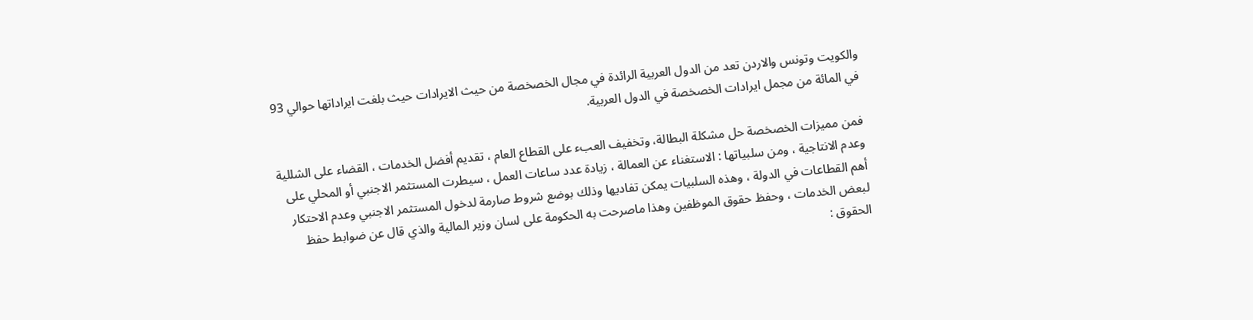والكويت وتونس والاردن تعد من الدول العربية الرائدة في مجال الخصخصة من حيث الايرادات حيث بلغت ايراداتها حوالي 93 في المائة من مجمل ايرادات الخصخصة في الدول العربية.

فمن مميزات الخصخصة حل مشكلة البطالة، وتخفيف العبء على القطاع العام ، تقديم أفضل الخدمات ، القضاء على الشللية وعدم الانتاجية ، ومن سلبياتها : الاستغناء عن العمالة ، زيادة عدد ساعات العمل ، سيطرت المستثمر الاجنبي أو المحلي على أهم القطاعات في الدولة ، وهذه السلبيات يمكن تفاديها وذلك بوضع شروط صارمة لدخول المستثمر الاجنبي وعدم الاحتكار لبعض الخدمات ، وحفظ حقوق الموظفين وهذا ماصرحت به الحكومة على لسان وزير المالية والذي قال عن ضوابط حفظ الحقوق :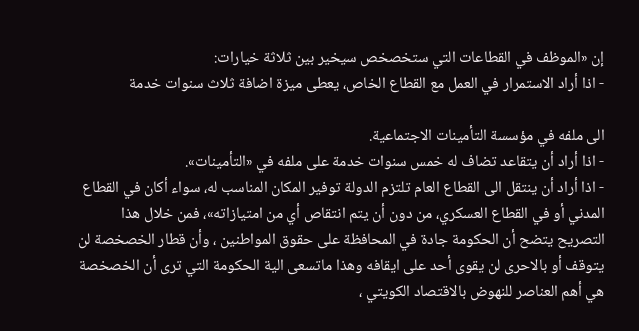إن «الموظف في القطاعات التي ستخصخص سيخير بين ثلاثة خيارات:
- اذا أراد الاستمرار في العمل مع القطاع الخاص، يعطى ميزة اضافة ثلاث سنوات خدمة

الى ملفه في مؤسسة التأمينات الاجتماعية.
- اذا أراد أن يتقاعد تضاف له خمس سنوات خدمة على ملفه في «التأمينات».
- اذا أراد أن ينتقل الى القطاع العام تلتزم الدولة توفير المكان المناسب له، سواء أكان في القطاع المدني أو في القطاع العسكري، من دون أن يتم انتقاص أي من امتيازاته»، فمن خلال هذا التصريح يتضح أن الحكومة جادة في المحافظة على حقوق المواطنين ، وأن قطار الخصخصة لن يتوقف أو بالاحرى لن يقوى أحد على ايقافه وهذا ماتسعى الية الحكومة التي ترى أن الخصخصة هي أهم العناصر للنهوض بالاقتصاد الكويتي ،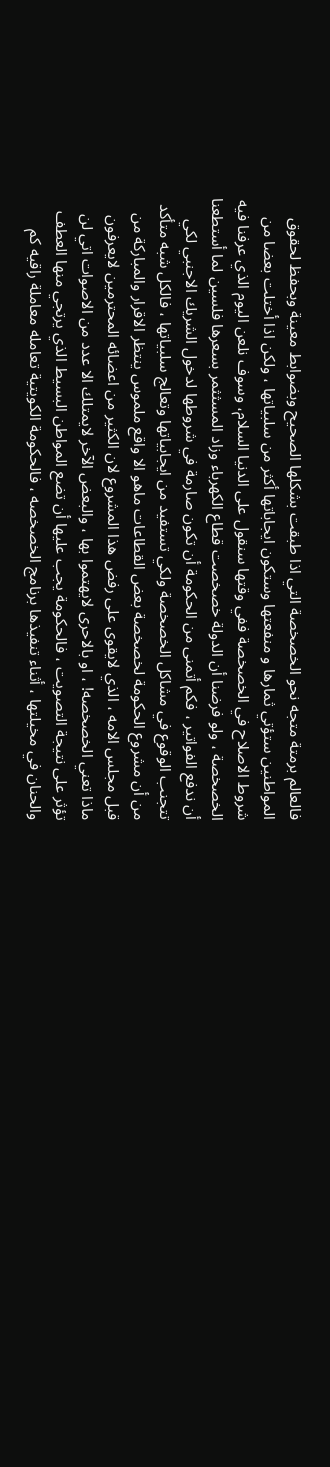فالعالم برمتة متجه نحو الخصخصة التي اذا طبقت بشكلها الصحيح وبضوابط معينة وبحفظ لحقوق المواطنين ستؤتي ثمارها و منفعتها وستكون ايجاباتها أكثر من سلبياتها ، ولكن اذا أختلت بعضا من شروط الاصلاح في الخصخصة ففي وقتها سنقول على الدنيا السلام، وسوف نلعن اليوم الذي عرفنا فيه الخصخصة ، ولو فرضنا أن الدولة خصخصت قطاع الكهرباء وزاد المسثثمر بسعرها فلسين لما أستطعنا أن ندفع الفواتير ، فكم أتمنى من الحكومة أن تكون صارمة في شروطها لدخول الشريك الاجنبي لكي تتجنب الوقوع في مشاكل الخصخصة ولكي تستفيد من ايجابياتها وتعالج سلبياتها ، فالكل شبه متأكد من أن مشروع الحكومة لخصخصة بعض القطاعات ماهو الا واقع ملموس ينتظر الاقرار والمباركة من قبل مجلس الامه ، الذي لايقوى على رفض هذا المشروع لان الكثير من اعضائه المحترمين لايعرفون ماذا تعني الخصخصه! ، او بالاحرى لايهتموا بها ، والبعض الآخر لايمتلك الا عدد من الاصوات اتي لن تؤثر على نتيجة التصويت ، فالحكومة يجب عليها أن تضع المواطن البسيط الذي يرتجي منها العطف والحنان في مخيلتها ، أثناء تنفيذها برنامج الخصخصه ، فالحكومة الكويتية تعامله معاملة راقيه كم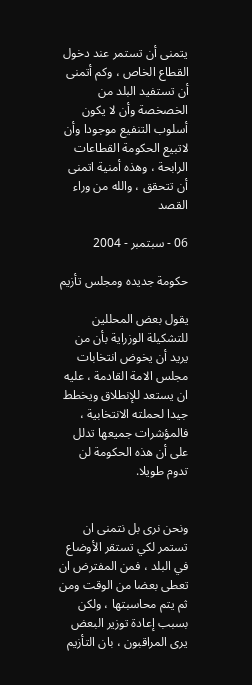يتمنى أن تستمر عند دخول القطاع الخاص ، وكم أتمنى أن تستفيد البلد من الخصخصة وأن لا يكون أسلوب التنفيع موجودا وأن لاتبيع الحكومة القطاعات الرابحة ، وهذه أمنية اتمنى أن تتحقق ، والله من وراء القصد

06 - سبتمبر - 2004

حكومة جديده ومجلس تأزيم

يقول بعض المحللين للتشكيلة الوزراية بأن من يريد أن يخوض انتخابات مجلس الامة القادمة ، عليه ان يستعد للإنطلاق ويخطط جيدا لحملته الانتخابية ، فالمؤشرات جميعها تدلل على أن هذه الحكومة لن تدوم طويلا.


ونحن نرى بل نتمنى ان تستمر لكي تستقر الأوضاع في البلد ، فمن المفترض ان تعطى بعضا من الوقت ومن ثم يتم محاسبتها ، ولكن بسبب إعادة توزير البعض يرى المراقبون ، بان التأزيم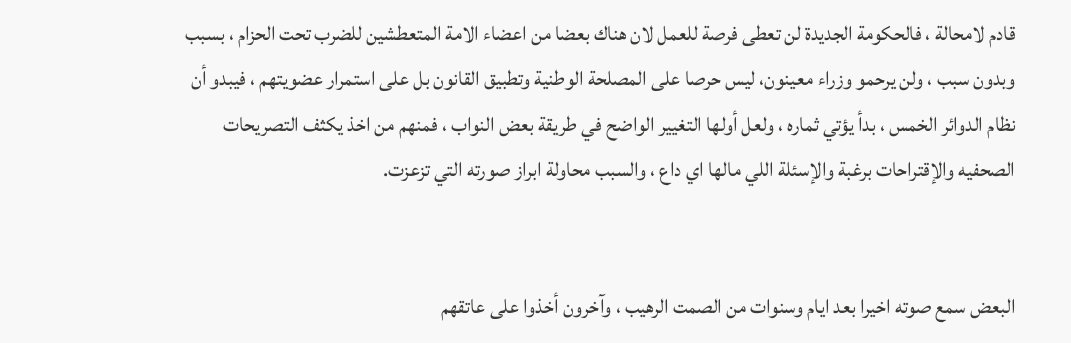قادم لامحالة ، فالحكومة الجديدة لن تعطى فرصة للعمل لان هناك بعضا من اعضاء الامة المتعطشين للضرب تحت الحزام ، بسبب وبدون سبب ، ولن يرحمو وزراء معينون، ليس حرصا على المصلحة الوطنية وتطبيق القانون بل على استمرار عضويتهم ، فيبدو أن نظام الدوائر الخمس ، بدأ يؤتي ثماره ، ولعل أولها التغيير الواضح في طريقة بعض النواب ، فمنهم من اخذ يكثف التصريحات الصحفيه والإقتراحات برغبة والإسئلة اللي مالها اي داع ، والسبب محاولة ابراز صورته التي تزعزت.


البعض سمع صوته اخيرا بعد ايام وسنوات من الصمت الرهيب ، وآخرون أخذوا على عاتقهم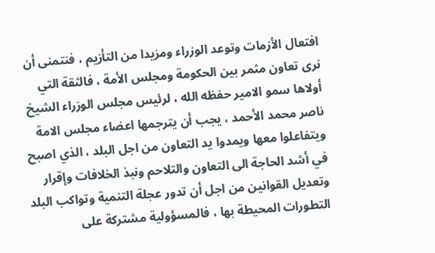افتعال الأزمات وتوعد الوزراء ومزيدا من التأزيم ، فنتمنى أن نرى تعاون مثمر بين الحكومة ومجلس الأمة ، فالثقة التي أولاها سمو الامير حفظه الله ، لرئيس مجلس الوزراء الشيخ ناصر محمد الأحمد ، يجب أن يترجمها اعضاء مجلس الامة ويتفاعلوا معها ويمدوا يد التعاون من اجل البلد ، الذي اصبح في أشد الحاجة الى التعاون والتلاحم ونبذ الخلافات وإقرار وتعديل القوانين من اجل أن تدور عجلة التنمية وتواكب البلد التطورات المحيطة بها ، فالمسؤولية مشتركة على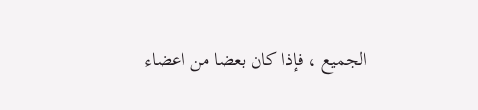الجميع ، فإذا كان بعضا من اعضاء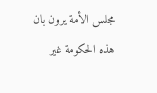مجلس الأمة يرون بان هذه الحكومة غير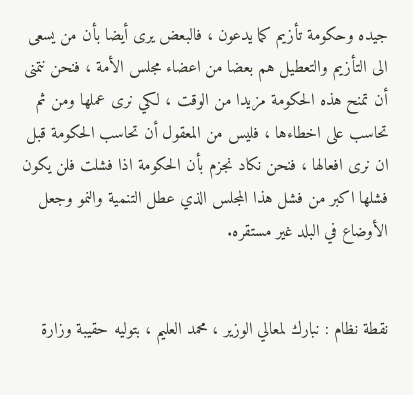جيده وحكومة تأزيم كما يدعون ، فالبعض يرى أيضا بأن من يسعى الى التأزيم والتعطيل هم بعضا من اعضاء مجلس الأمة ، فنحن نتمنى أن تمنح هذه الحكومة مزيدا من الوقت ، لكي نرى عملها ومن ثم تحاسب على اخطاءها ، فليس من المعقول أن تحاسب الحكومة قبل ان نرى افعالها ، فنحن نكاد نجزم بأن الحكومة اذا فشلت فلن يكون فشلها اكبر من فشل هذا المجلس الذي عطل التنمية والنمو وجعل الأوضاع في البلد غير مستقره.


نقطة نظام : نبارك لمعالي الوزير ، محمد العليم ، بتوليه حقيبة وزارة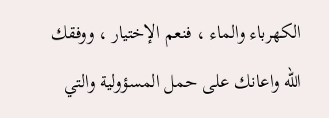الكهرباء والماء ، فنعم الإختيار ، ووفقك الله واعانك على حمل المسؤولية والتي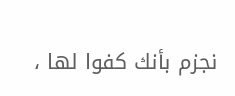نجزم بأنك كفوا لها ،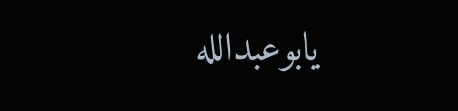يابوعبدالله